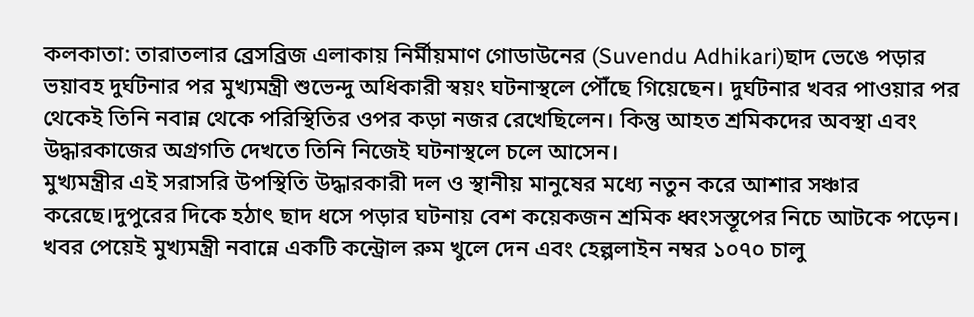কলকাতা: তারাতলার ব্রেসব্রিজ এলাকায় নির্মীয়মাণ গোডাউনের (Suvendu Adhikari)ছাদ ভেঙে পড়ার ভয়াবহ দুর্ঘটনার পর মুখ্যমন্ত্রী শুভেন্দু অধিকারী স্বয়ং ঘটনাস্থলে পৌঁছে গিয়েছেন। দুর্ঘটনার খবর পাওয়ার পর থেকেই তিনি নবান্ন থেকে পরিস্থিতির ওপর কড়া নজর রেখেছিলেন। কিন্তু আহত শ্রমিকদের অবস্থা এবং উদ্ধারকাজের অগ্রগতি দেখতে তিনি নিজেই ঘটনাস্থলে চলে আসেন।
মুখ্যমন্ত্রীর এই সরাসরি উপস্থিতি উদ্ধারকারী দল ও স্থানীয় মানুষের মধ্যে নতুন করে আশার সঞ্চার করেছে।দুপুরের দিকে হঠাৎ ছাদ ধসে পড়ার ঘটনায় বেশ কয়েকজন শ্রমিক ধ্বংসস্তূপের নিচে আটকে পড়েন। খবর পেয়েই মুখ্যমন্ত্রী নবান্নে একটি কন্ট্রোল রুম খুলে দেন এবং হেল্পলাইন নম্বর ১০৭০ চালু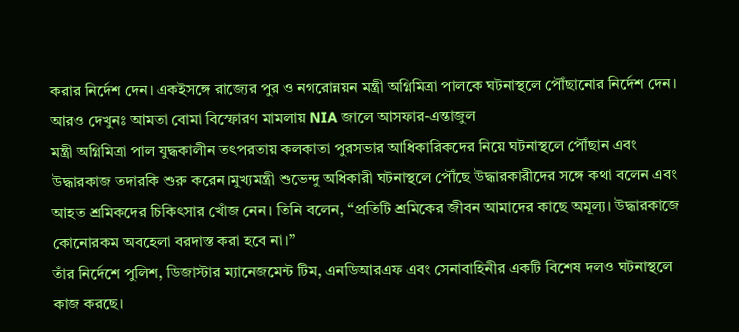করার নির্দেশ দেন। একইসঙ্গে রাজ্যের পুর ও নগরোন্নয়ন মন্ত্রী অগ্নিমিত্রা পালকে ঘটনাস্থলে পৌঁছানোর নির্দেশ দেন।
আরও দেখুনঃ আমতা বোমা বিস্ফোরণ মামলায় NIA জালে আসফার-এন্তাজুল
মন্ত্রী অগ্নিমিত্রা পাল যুদ্ধকালীন তৎপরতায় কলকাতা পুরসভার আধিকারিকদের নিয়ে ঘটনাস্থলে পৌঁছান এবং উদ্ধারকাজ তদারকি শুরু করেন।মুখ্যমন্ত্রী শুভেন্দু অধিকারী ঘটনাস্থলে পৌঁছে উদ্ধারকারীদের সঙ্গে কথা বলেন এবং আহত শ্রমিকদের চিকিৎসার খোঁজ নেন। তিনি বলেন, “প্রতিটি শ্রমিকের জীবন আমাদের কাছে অমূল্য। উদ্ধারকাজে কোনোরকম অবহেলা বরদাস্ত করা হবে না।”
তাঁর নির্দেশে পুলিশ, ডিজাস্টার ম্যানেজমেন্ট টিম, এনডিআরএফ এবং সেনাবাহিনীর একটি বিশেষ দলও ঘটনাস্থলে কাজ করছে।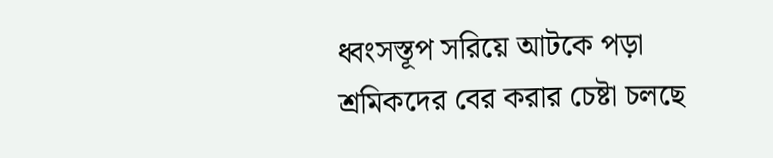ধ্বংসস্তূপ সরিয়ে আটকে পড়া শ্রমিকদের বের করার চেষ্টা চলছে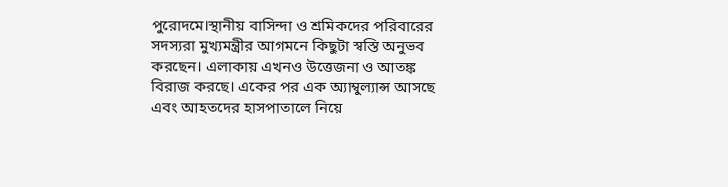পুরোদমে।স্থানীয় বাসিন্দা ও শ্রমিকদের পরিবারের সদস্যরা মুখ্যমন্ত্রীর আগমনে কিছুটা স্বস্তি অনুভব করছেন। এলাকায় এখনও উত্তেজনা ও আতঙ্ক বিরাজ করছে। একের পর এক অ্যাম্বুল্যান্স আসছে এবং আহতদের হাসপাতালে নিয়ে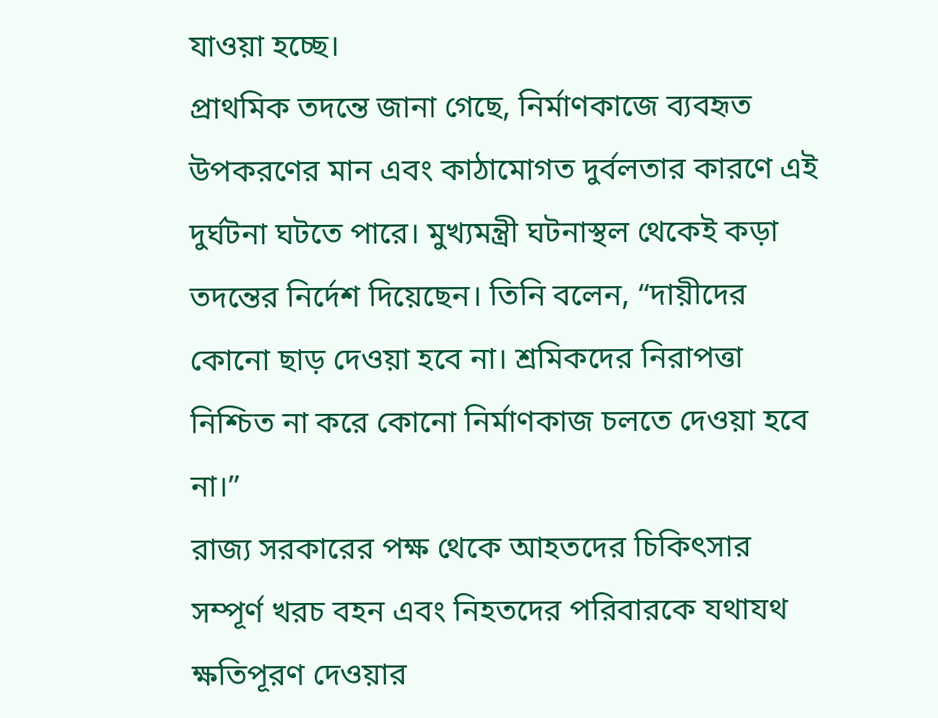যাওয়া হচ্ছে।
প্রাথমিক তদন্তে জানা গেছে, নির্মাণকাজে ব্যবহৃত উপকরণের মান এবং কাঠামোগত দুর্বলতার কারণে এই দুর্ঘটনা ঘটতে পারে। মুখ্যমন্ত্রী ঘটনাস্থল থেকেই কড়া তদন্তের নির্দেশ দিয়েছেন। তিনি বলেন, “দায়ীদের কোনো ছাড় দেওয়া হবে না। শ্রমিকদের নিরাপত্তা নিশ্চিত না করে কোনো নির্মাণকাজ চলতে দেওয়া হবে না।”
রাজ্য সরকারের পক্ষ থেকে আহতদের চিকিৎসার সম্পূর্ণ খরচ বহন এবং নিহতদের পরিবারকে যথাযথ ক্ষতিপূরণ দেওয়ার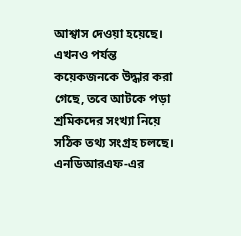আশ্বাস দেওয়া হয়েছে। এখনও পর্যন্ত কয়েকজনকে উদ্ধার করা গেছে, তবে আটকে পড়া শ্রমিকদের সংখ্যা নিয়ে সঠিক তথ্য সংগ্রহ চলছে। এনডিআরএফ-এর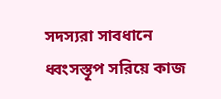সদস্যরা সাবধানে ধ্বংসস্তূপ সরিয়ে কাজ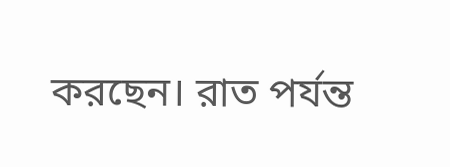করছেন। রাত পর্যন্ত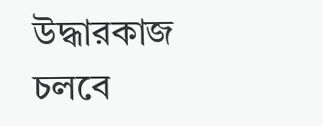উদ্ধারকাজ চলবে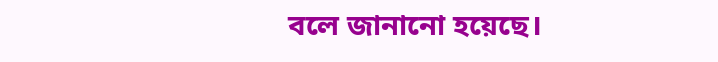বলে জানানো হয়েছে।